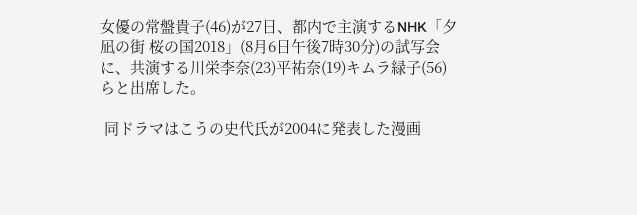女優の常盤貴子(46)が27日、都内で主演するNHK「夕凪の街 桜の国2018」(8月6日午後7時30分)の試写会に、共演する川栄李奈(23)平祐奈(19)キムラ緑子(56)らと出席した。

 同ドラマはこうの史代氏が2004に発表した漫画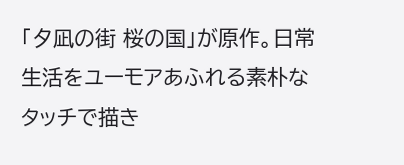「夕凪の街 桜の国」が原作。日常生活をユーモアあふれる素朴なタッチで描き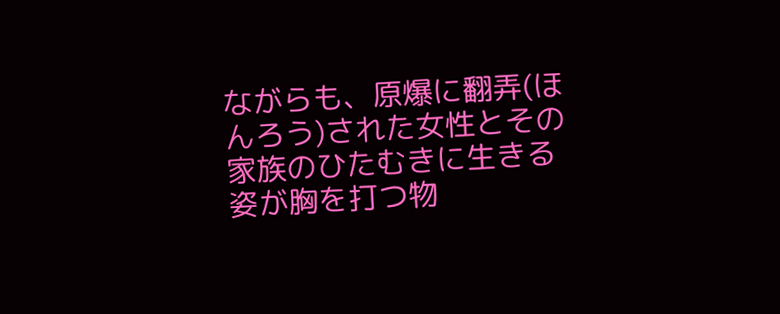ながらも、原爆に翻弄(ほんろう)された女性とその家族のひたむきに生きる姿が胸を打つ物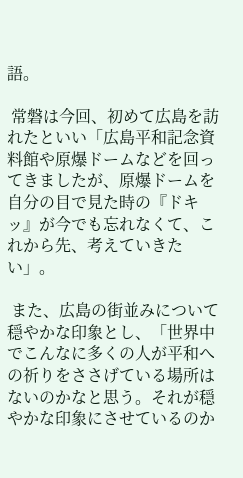語。

 常磐は今回、初めて広島を訪れたといい「広島平和記念資料館や原爆ドームなどを回ってきましたが、原爆ドームを自分の目で見た時の『ドキッ』が今でも忘れなくて、これから先、考えていきたい」。

 また、広島の街並みについて穏やかな印象とし、「世界中でこんなに多くの人が平和への祈りをささげている場所はないのかなと思う。それが穏やかな印象にさせているのか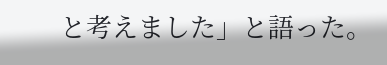と考えました」と語った。